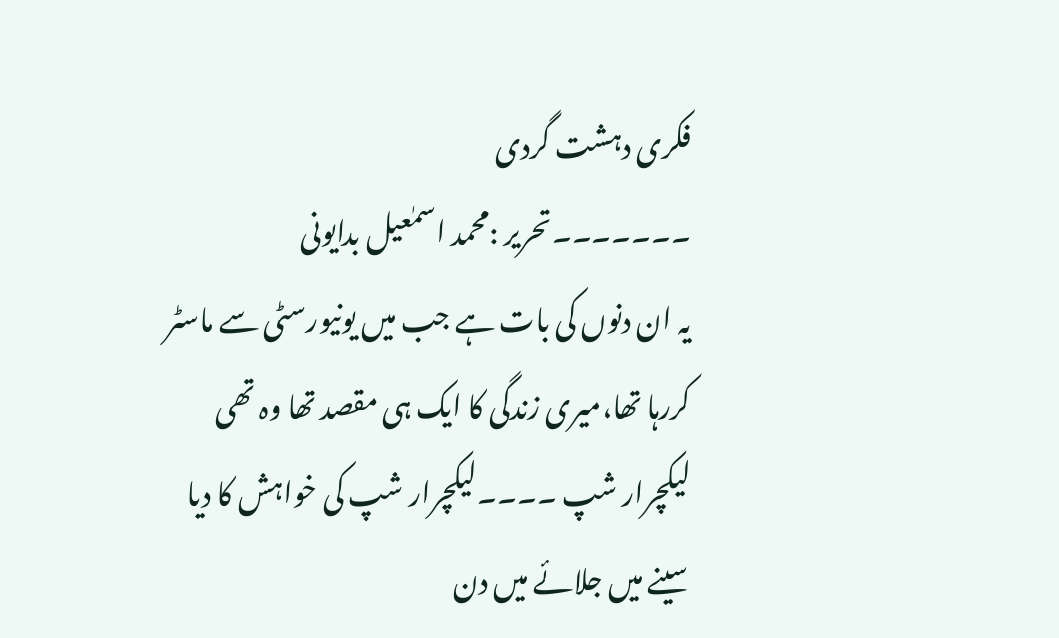فکری دہشت گردی
۔۔۔۔۔۔۔تحریر :محمد اسمٰعیل بدایونی
یہ ان دنوں کی بات ہے جب میں یونیورسٹی سے ماسٹر کررہا تھا،میری زندگی کا ایک ہی مقصد تھا وہ تھی لیکچرار شپ ۔۔۔۔لیکچرار شپ کی خواہش کا دیا سینے میں جلائے میں دن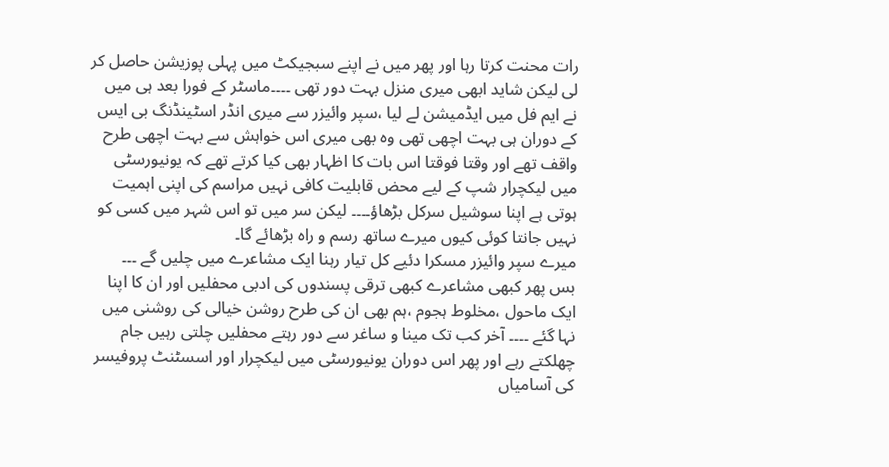رات محنت کرتا رہا اور پھر میں نے اپنے سبجیکٹ میں پہلی پوزیشن حاصل کر لی لیکن شاید ابھی میری منزل بہت دور تھی ۔۔۔۔ماسٹر کے فورا بعد ہی میں نے ایم فل میں ایڈمیشن لے لیا ،سپر وائیزر سے میری انڈر اسٹینڈنگ بی ایس کے دوران ہی بہت اچھی تھی وہ بھی میری اس خواہش سے بہت اچھی طرح واقف تھے اور وقتا فوقتا اس بات کا اظہار بھی کیا کرتے تھے کہ یونیورسٹی میں لیکچرار شپ کے لیے محض قابلیت کافی نہیں مراسم کی اپنی اہمیت ہوتی ہے اپنا سوشیل سرکل بڑھاؤ۔۔۔۔ لیکن سر میں تو اس شہر میں کسی کو نہیں جانتا کوئی کیوں میرے ساتھ رسم و راہ بڑھائے گا۔
میرے سپر وائیزر مسکرا دئیے کل تیار رہنا ایک مشاعرے میں چلیں گے ۔۔۔
بس پھر کبھی مشاعرے کبھی ترقی پسندوں کی ادبی محفلیں اور ان کا اپنا ایک ماحول ،مخلوط ہجوم ،ہم بھی ان کی طرح روشن خیالی کی روشنی میں نہا گئے ۔۔۔۔ آخر کب تک مینا و ساغر سے دور رہتے محفلیں چلتی رہیں جام چھلکتے رہے اور پھر اس دوران یونیورسٹی میں لیکچرار اور اسسٹنٹ پروفیسر کی آسامیاں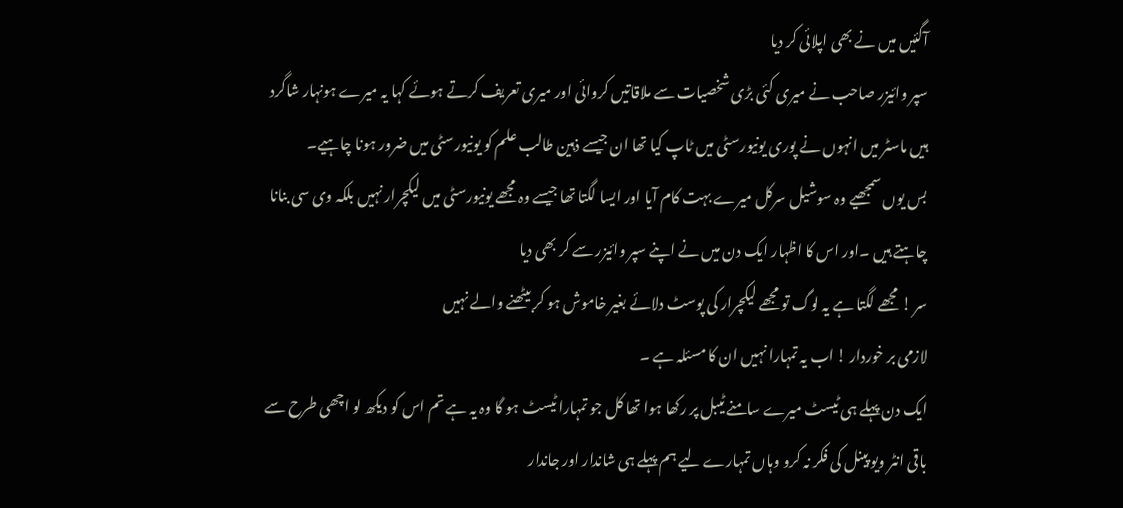آگئیں میں نے بھی اپلائی کر دیا
سپر وائیزر صاحب نے میری کئی بڑی شخصیات سے ملاقاتیں کروائی اور میری تعریف کرتے ہوئے کہا یہ میرے ہونہار شاگرد ہیں ماسٹر میں انہوں نے پوری یونیورسٹی میں ٹاپ کیا تھا ان جیسے ذہین طالب علم کو یونیورسٹی میں ضرور ہونا چاہیے۔
بس یوں سمجھیے وہ سوشیل سرکل میرے بہت کام آیا اور ایسا لگتا تھا جیسے وہ مجھے یونیورسٹی میں لیکچرار نہیں بلکہ وی سی بنانا چاہتے ہیں ۔اور اس کا اظہار ایک دن میں نے اپنے سپر وائیزر سے کر بھی دیا
سر ! مجھے لگتا ہے یہ لوگ تو مجھے لیکچرار کی پوسٹ دلائے بغیر خاموش ہو کر بیٹھنے والے نہیں
لازمی بر خوردار ! اب یہ تمہارا نہیں ان کا مسئلہ ہے ۔
ایک دن پہلے ہی ٹیسٹ میرے سامنے ٹیبل پر رکھا ہوا تھا کل جو تمہارا ٹیسٹ ہو گا وہ یہ ہے تم اس کو دیکھ لو اچھی طرح سے باقی انٹر ویو پینل کی فکر نہ کرو وہاں تمہارے لیے ہم پہلے ہی شاندار اور جاندار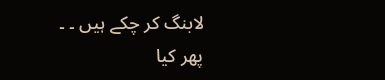لابنگ کر چکے ہیں ۔ ۔
پھر کیا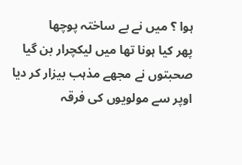ہوا ؟ میں نے بے ساختہ پوچھا
پھر کیا ہونا تھا میں لیکچرار بن گیا صحبتوں نے مجھے مذہب بیزار کر دیا اوپر سے مولویوں کی فرقہ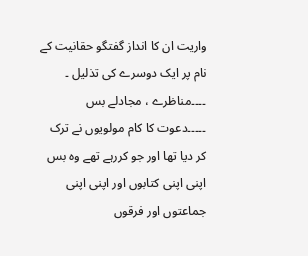واریت ان کا انداز گفتگو حقانیت کے نام پر ایک دوسرے کی تذلیل ۔ ۔۔۔۔مناظرے ، مجادلے بس ۔۔۔۔۔دعوت کا کام مولویوں نے ترک کر دیا تھا اور جو کررہے تھے وہ بس اپنی اپنی کتابوں اور اپنی اپنی جماعتوں اور فرقوں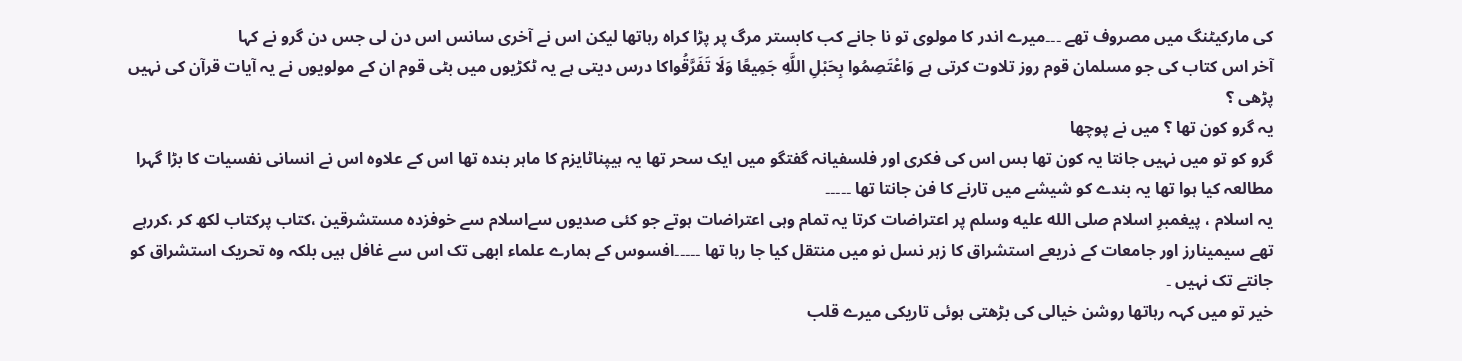کی مارکیٹنگ میں مصروف تھے ۔۔۔میرے اندر کا مولوی تو نا جانے کب کابستر مرگ پر پڑا کراہ رہاتھا لیکن اس نے آخری سانس اس دن لی جس دن گرو نے کہا
آخر اس کتاب کی جو مسلمان قوم روز تلاوت کرتی ہے وَاعْتَصِمُوا بِحَبْلِ اللَّهِ جَمِيعًا وَلَا تَفَرَّقُواکا درس دیتی ہے یہ ٹکڑیوں میں بٹی قوم ان کے مولویوں نے یہ آیات قرآن کی نہیں پڑھی ؟
یہ گرو کون تھا ؟ میں نے پوچھا
گرو کو تو میں نہیں جانتا یہ کون تھا بس اس کی فکری اور فلسفیانہ گفتگو میں ایک سحر تھا یہ ہیپناٹایزم کا ماہر بندہ تھا اس کے علاوہ اس نے انسانی نفسیات کا بڑا گہرا مطالعہ کیا ہوا تھا یہ بندے کو شیشے میں تارنے کا فن جانتا تھا ۔۔۔۔۔
یہ اسلام ، پیغمبرِ اسلام صلى الله عليه وسلم پر اعتراضات کرتا یہ تمام وہی اعتراضات ہوتے جو کئی صدیوں سےاسلام سے خوفزدہ مستشرقین ،کتاب پرکتاب لکھ کر ،کررہے تھے سیمینارز اور جامعات کے ذریعے استشراق کا زہر نسل نو میں منتقل کیا جا رہا تھا ۔۔۔۔۔افسوس کے ہمارے علماء ابھی تک اس سے غافل ہیں بلکہ وہ تحریک استشراق کو جانتے تک نہیں ۔
خیر تو میں کہہ رہاتھا روشن خیالی کی بڑھتی ہوئی تاریکی میرے قلب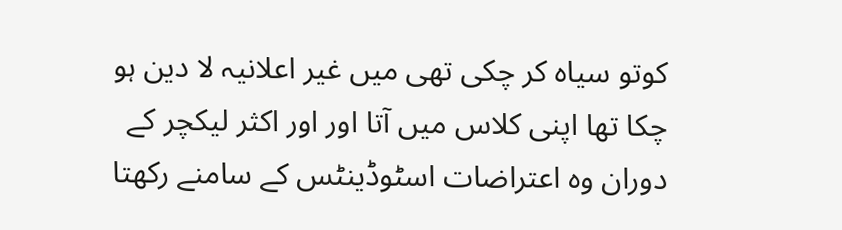کوتو سیاہ کر چکی تھی میں غیر اعلانیہ لا دین ہو چکا تھا اپنی کلاس میں آتا اور اور اکثر لیکچر کے دوران وہ اعتراضات اسٹوڈینٹس کے سامنے رکھتا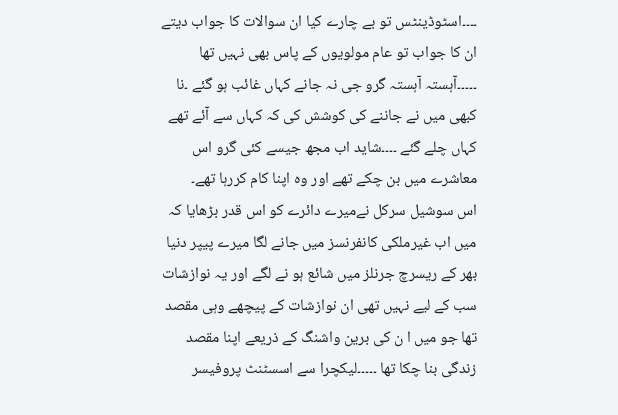۔۔۔۔اسٹوڈینٹس تو بے چارے کیا ان سوالات کا جواب دیتے ان کا جواب تو عام مولویوں کے پاس بھی نہیں تھا ۔۔۔۔۔آہستہ آہستہ گرو جی نہ جانے کہاں غائب ہو گئے ۔نا کبھی میں نے جاننے کی کوشش کی کہ کہاں سے آئے تھے کہاں چلے گئے ۔۔۔۔شاید اب مجھ جیسے کئی گرو اس معاشرے میں بن چکے تھے اور وہ اپنا کام کررہا تھے۔
اس سوشیل سرکل نےمیرے دائرے کو اس قدر بڑھایا کہ میں اب غیرملکی کانفرنسز میں جانے لگا میرے پیپر دنیا بھر کے ریسرچ جرنلز میں شائع ہو نے لگے اور یہ نوازشات سب کے لیے نہیں تھی ان نوازشات کے پیچھے وہی مقصد تھا جو میں ا ن کی برین واشنگ کے ذریعے اپنا مقصد زندگی بنا چکا تھا ۔۔۔۔۔لیکچرا سے اسسٹنٹ پروفیسر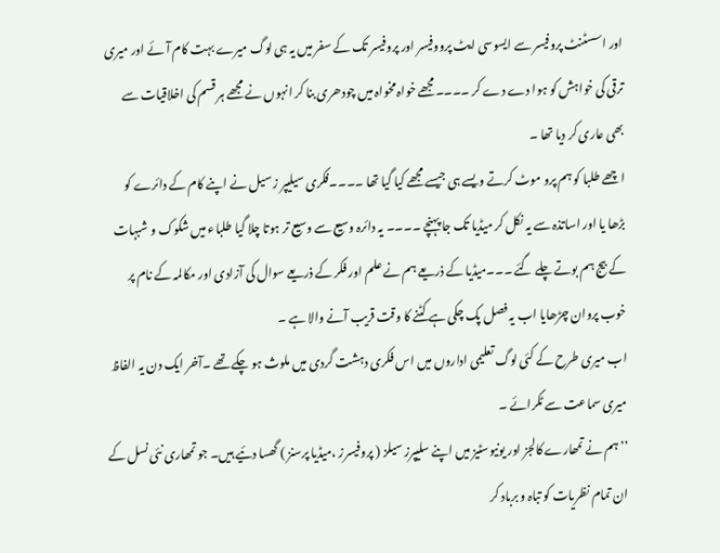اور اسسٹنٹ پروفیسر سے ایسوسی ایٹ پرووفیسر اور پروفیسر تک کے سفر میں یہ ہی لوگ میرے بہت کام آئے اور میری ترقی کی خواہش کو ہوا دے دے کر ۔۔۔۔مجھے خواہ مخواہ میں چودھری بنا کر انہوں نے مجھے ہر قسم کی اخلاقیات سے بھی عاری کر دیا تھا ۔
اچھے طلبا کو ہم پرو موٹ کرتے ویسے ہی جیسے مجھے کیا گیا تھا ۔۔۔۔فکری سیلیپر ز سیل نے اپنے کام کے دائرے کو بڑھا یا اور اساتذہ سے یہ نکل کر میڈیا تک جا پہنچے ۔۔۔۔ یہ دائرہ وسیع سے وسیع تر ہوتا چلا گیا طلباء میں شکوک و شبہات کے بیج ہم بوتے چلے گئے ۔۔۔میڈیا کے ذریعے ہم نے علم اور فکر کے ذریعے سوال کی آزادی اور مکالمہ کے نام پر خوب پروان چڑھایا اب یہ فصل پک چکی ہے کٹنے کا وقت قریب آنے والا ہے ۔
اب میری طرح کے کئی لوگ تعلیمی اداروں میں اس فکری دہشت گردی میں ملوث ہو چکے تھے ۔آخر ایک دن یہ الفاظ میری سماعت سے ٹکرائے ۔
’’ہم نے تمھارے کالجز اور یونیوسٹیز میں اپنے سلیپرز سیلز ( پروفیسرز ،میڈیا پرسنز ) گھسا دئیے ہیں۔ جو تمھاری نئی نسل کے ان تمام نظریات کو تباہ و برباد کر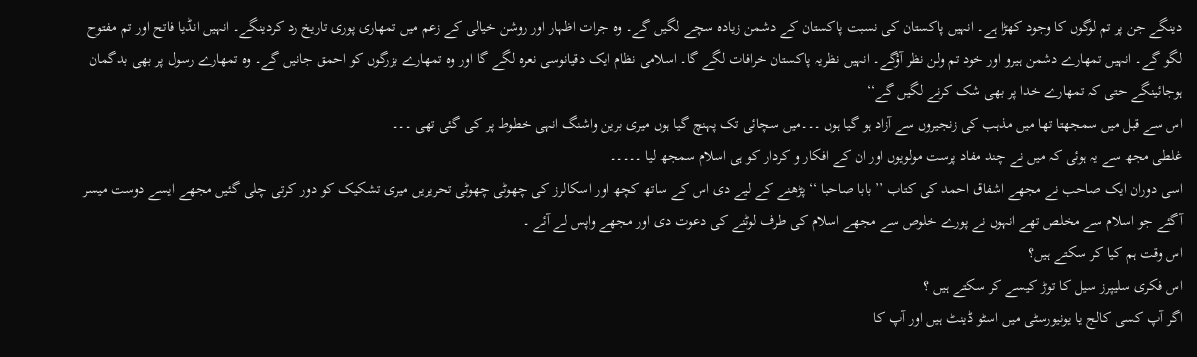دینگے جن پر تم لوگوں کا وجود کھڑا ہے۔ انہیں پاکستان کی نسبت پاکستان کے دشمن زیادہ سچے لگیں گے۔ وہ جرات اظہار اور روشن خیالی کے زعم میں تمھاری پوری تاریخ رد کردینگے۔ انہیں انڈیا فاتح اور تم مفتوح لگو گے۔ انہیں تمھارے دشمن ہیرو اور خود تم ولن نظر آؤگے۔ انہیں نظریہ پاکستان خرافات لگے گا۔ اسلامی نظام ایک دقیانوسی نعرہ لگے گا اور وہ تمھارے بزرگوں کو احمق جانیں گے۔ وہ تمھارے رسول پر بھی بدگمان ہوجائینگے حتی کہ تمھارے خدا پر بھی شک کرنے لگیں گے‘‘
اس سے قبل میں سمجھتا تھا میں مذہب کی زنجیروں سے آزاد ہو گیا ہوں ۔۔۔میں سچائی تک پہنچ گیا ہوں میری برین واشنگ انہی خطوط پر کی گئی تھی ۔۔۔
غلطی مجھ سے یہ ہوئی کہ میں نے چند مفاد پرست مولویوں اور ان کے افکار و کردار کو ہی اسلام سمجھ لیا ۔۔۔۔۔
اسی دوران ایک صاحب نے مجھے اشفاق احمد کی کتاب ’’بابا صاحبا ‘‘ پڑھنے کے لیے دی اس کے ساتھ کچھ اور اسکالرز کی چھوٹی چھوٹی تحریریں میری تشکیک کو دور کرتی چلی گئیں مجھے ایسے دوست میسر آگئے جو اسلام سے مخلص تھے انہوں نے پورے خلوص سے مجھے اسلام کی طرف لوٹنے کی دعوت دی اور مجھے واپس لے آئے ۔
اس وقت ہم کیا کر سکتے ہیں؟
اس فکری سلیپرز سیل کا توڑ کیسے کر سکتے ہیں ؟
اگر آپ کسی کالج یا یونیورسٹی میں اسٹو ڈینٹ ہیں اور آپ کا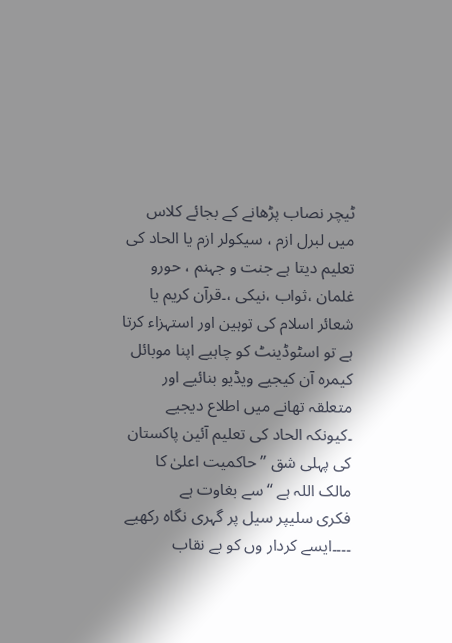ٹیچر نصاب پڑھانے کے بجائے کلاس میں لبرل ازم ، سیکولر ازم یا الحاد کی تعلیم دیتا ہے جنت و جہنم ، حورو غلمان ،ثواب ،نیکی ،۔قرآن کریم یا شعائر اسلام کی توہین اور استہزاء کرتا ہے تو اسٹوڈینٹ کو چاہیے اپنا موبائل کیمرہ آن کیجیے ویڈیو بنائیے اور متعلقہ تھانے میں اطلاع دیجیے ۔کیونکہ الحاد کی تعلیم آئین پاکستان کی پہلی شق ’’حاکمیت اعلیٰ کا مالک اللہ ہے ‘‘سے بغاوت ہے
فکری سلیپر سیل پر گہری نگاہ رکھیے ۔۔۔۔ایسے کردار وں کو بے نقاب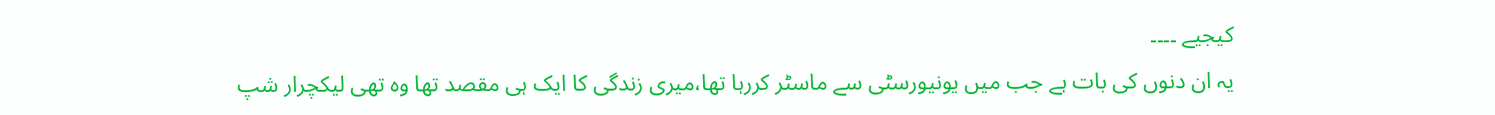کیجیے ۔۔۔۔
یہ ان دنوں کی بات ہے جب میں یونیورسٹی سے ماسٹر کررہا تھا،میری زندگی کا ایک ہی مقصد تھا وہ تھی لیکچرار شپ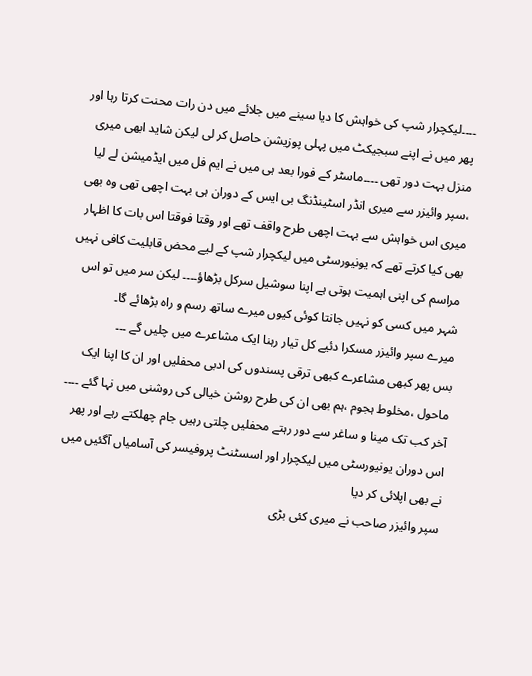۔۔۔۔لیکچرار شپ کی خواہش کا دیا سینے میں جلائے میں دن رات محنت کرتا رہا اور پھر میں نے اپنے سبجیکٹ میں پہلی پوزیشن حاصل کر لی لیکن شاید ابھی میری منزل بہت دور تھی ۔۔۔۔ماسٹر کے فورا بعد ہی میں نے ایم فل میں ایڈمیشن لے لیا ،سپر وائیزر سے میری انڈر اسٹینڈنگ بی ایس کے دوران ہی بہت اچھی تھی وہ بھی میری اس خواہش سے بہت اچھی طرح واقف تھے اور وقتا فوقتا اس بات کا اظہار بھی کیا کرتے تھے کہ یونیورسٹی میں لیکچرار شپ کے لیے محض قابلیت کافی نہیں مراسم کی اپنی اہمیت ہوتی ہے اپنا سوشیل سرکل بڑھاؤ۔۔۔۔ لیکن سر میں تو اس شہر میں کسی کو نہیں جانتا کوئی کیوں میرے ساتھ رسم و راہ بڑھائے گا۔
میرے سپر وائیزر مسکرا دئیے کل تیار رہنا ایک مشاعرے میں چلیں گے ۔۔۔
بس پھر کبھی مشاعرے کبھی ترقی پسندوں کی ادبی محفلیں اور ان کا اپنا ایک ماحول ،مخلوط ہجوم ،ہم بھی ان کی طرح روشن خیالی کی روشنی میں نہا گئے ۔۔۔۔ آخر کب تک مینا و ساغر سے دور رہتے محفلیں چلتی رہیں جام چھلکتے رہے اور پھر اس دوران یونیورسٹی میں لیکچرار اور اسسٹنٹ پروفیسر کی آسامیاں آگئیں میں نے بھی اپلائی کر دیا
سپر وائیزر صاحب نے میری کئی بڑی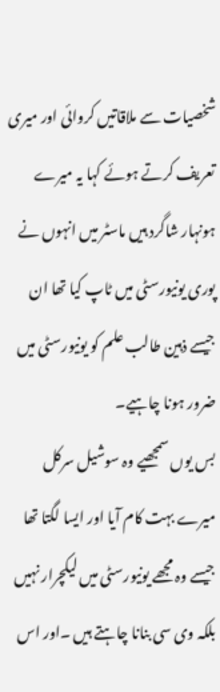شخصیات سے ملاقاتیں کروائی اور میری تعریف کرتے ہوئے کہا یہ میرے ہونہار شاگرد ہیں ماسٹر میں انہوں نے پوری یونیورسٹی میں ٹاپ کیا تھا ان جیسے ذہین طالب علم کو یونیورسٹی میں ضرور ہونا چاہیے۔
بس یوں سمجھیے وہ سوشیل سرکل میرے بہت کام آیا اور ایسا لگتا تھا جیسے وہ مجھے یونیورسٹی میں لیکچرار نہیں بلکہ وی سی بنانا چاہتے ہیں ۔اور اس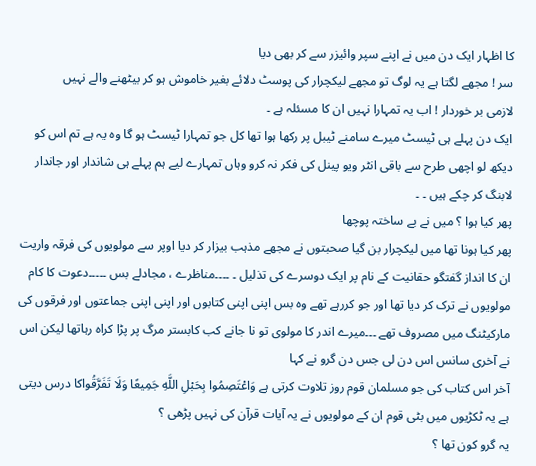کا اظہار ایک دن میں نے اپنے سپر وائیزر سے کر بھی دیا
سر ! مجھے لگتا ہے یہ لوگ تو مجھے لیکچرار کی پوسٹ دلائے بغیر خاموش ہو کر بیٹھنے والے نہیں
لازمی بر خوردار ! اب یہ تمہارا نہیں ان کا مسئلہ ہے ۔
ایک دن پہلے ہی ٹیسٹ میرے سامنے ٹیبل پر رکھا ہوا تھا کل جو تمہارا ٹیسٹ ہو گا وہ یہ ہے تم اس کو دیکھ لو اچھی طرح سے باقی انٹر ویو پینل کی فکر نہ کرو وہاں تمہارے لیے ہم پہلے ہی شاندار اور جاندار لابنگ کر چکے ہیں ۔ ۔
پھر کیا ہوا ؟ میں نے بے ساختہ پوچھا
پھر کیا ہونا تھا میں لیکچرار بن گیا صحبتوں نے مجھے مذہب بیزار کر دیا اوپر سے مولویوں کی فرقہ واریت ان کا انداز گفتگو حقانیت کے نام پر ایک دوسرے کی تذلیل ۔ ۔۔۔۔مناظرے ، مجادلے بس ۔۔۔۔۔دعوت کا کام مولویوں نے ترک کر دیا تھا اور جو کررہے تھے وہ بس اپنی اپنی کتابوں اور اپنی اپنی جماعتوں اور فرقوں کی مارکیٹنگ میں مصروف تھے ۔۔۔میرے اندر کا مولوی تو نا جانے کب کابستر مرگ پر پڑا کراہ رہاتھا لیکن اس نے آخری سانس اس دن لی جس دن گرو نے کہا
آخر اس کتاب کی جو مسلمان قوم روز تلاوت کرتی ہے وَاعْتَصِمُوا بِحَبْلِ اللَّهِ جَمِيعًا وَلَا تَفَرَّقُواکا درس دیتی ہے یہ ٹکڑیوں میں بٹی قوم ان کے مولویوں نے یہ آیات قرآن کی نہیں پڑھی ؟
یہ گرو کون تھا ؟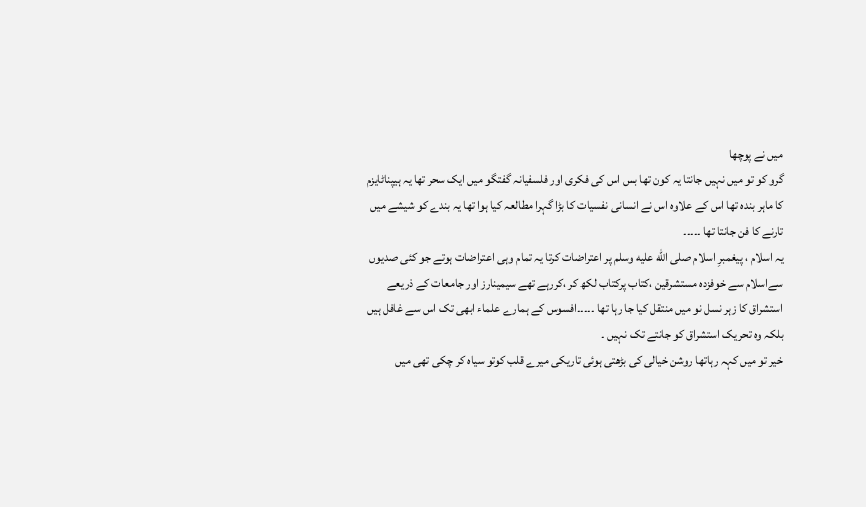میں نے پوچھا
گرو کو تو میں نہیں جانتا یہ کون تھا بس اس کی فکری اور فلسفیانہ گفتگو میں ایک سحر تھا یہ ہیپناٹایزم کا ماہر بندہ تھا اس کے علاوہ اس نے انسانی نفسیات کا بڑا گہرا مطالعہ کیا ہوا تھا یہ بندے کو شیشے میں تارنے کا فن جانتا تھا ۔۔۔۔۔
یہ اسلام ، پیغمبرِ اسلام صلى الله عليه وسلم پر اعتراضات کرتا یہ تمام وہی اعتراضات ہوتے جو کئی صدیوں سےاسلام سے خوفزدہ مستشرقین ،کتاب پرکتاب لکھ کر ،کررہے تھے سیمینارز اور جامعات کے ذریعے استشراق کا زہر نسل نو میں منتقل کیا جا رہا تھا ۔۔۔۔۔افسوس کے ہمارے علماء ابھی تک اس سے غافل ہیں بلکہ وہ تحریک استشراق کو جانتے تک نہیں ۔
خیر تو میں کہہ رہاتھا روشن خیالی کی بڑھتی ہوئی تاریکی میرے قلب کوتو سیاہ کر چکی تھی میں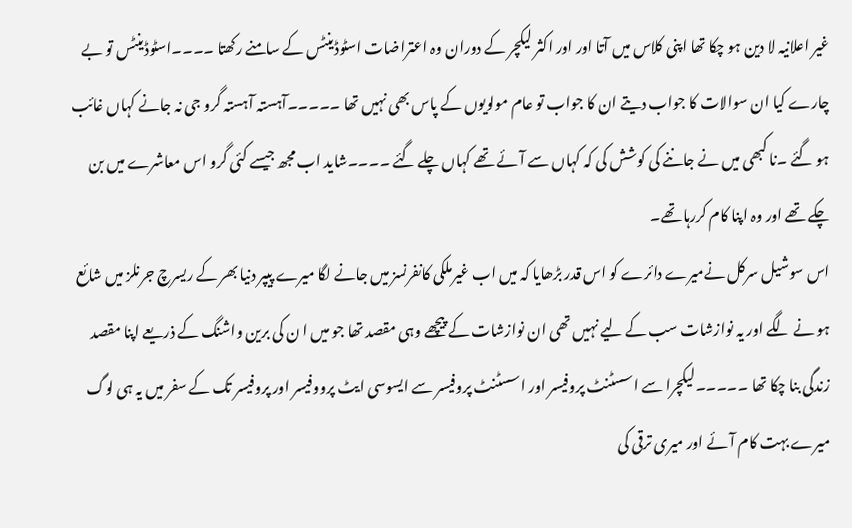غیر اعلانیہ لا دین ہو چکا تھا اپنی کلاس میں آتا اور اور اکثر لیکچر کے دوران وہ اعتراضات اسٹوڈینٹس کے سامنے رکھتا ۔۔۔۔اسٹوڈینٹس تو بے چارے کیا ان سوالات کا جواب دیتے ان کا جواب تو عام مولویوں کے پاس بھی نہیں تھا ۔۔۔۔۔آہستہ آہستہ گرو جی نہ جانے کہاں غائب ہو گئے ۔نا کبھی میں نے جاننے کی کوشش کی کہ کہاں سے آئے تھے کہاں چلے گئے ۔۔۔۔شاید اب مجھ جیسے کئی گرو اس معاشرے میں بن چکے تھے اور وہ اپنا کام کررہا تھے۔
اس سوشیل سرکل نےمیرے دائرے کو اس قدر بڑھایا کہ میں اب غیرملکی کانفرنسز میں جانے لگا میرے پیپر دنیا بھر کے ریسرچ جرنلز میں شائع ہو نے لگے اور یہ نوازشات سب کے لیے نہیں تھی ان نوازشات کے پیچھے وہی مقصد تھا جو میں ا ن کی برین واشنگ کے ذریعے اپنا مقصد زندگی بنا چکا تھا ۔۔۔۔۔لیکچرا سے اسسٹنٹ پروفیسر اور اسسٹنٹ پروفیسر سے ایسوسی ایٹ پرووفیسر اور پروفیسر تک کے سفر میں یہ ہی لوگ میرے بہت کام آئے اور میری ترقی کی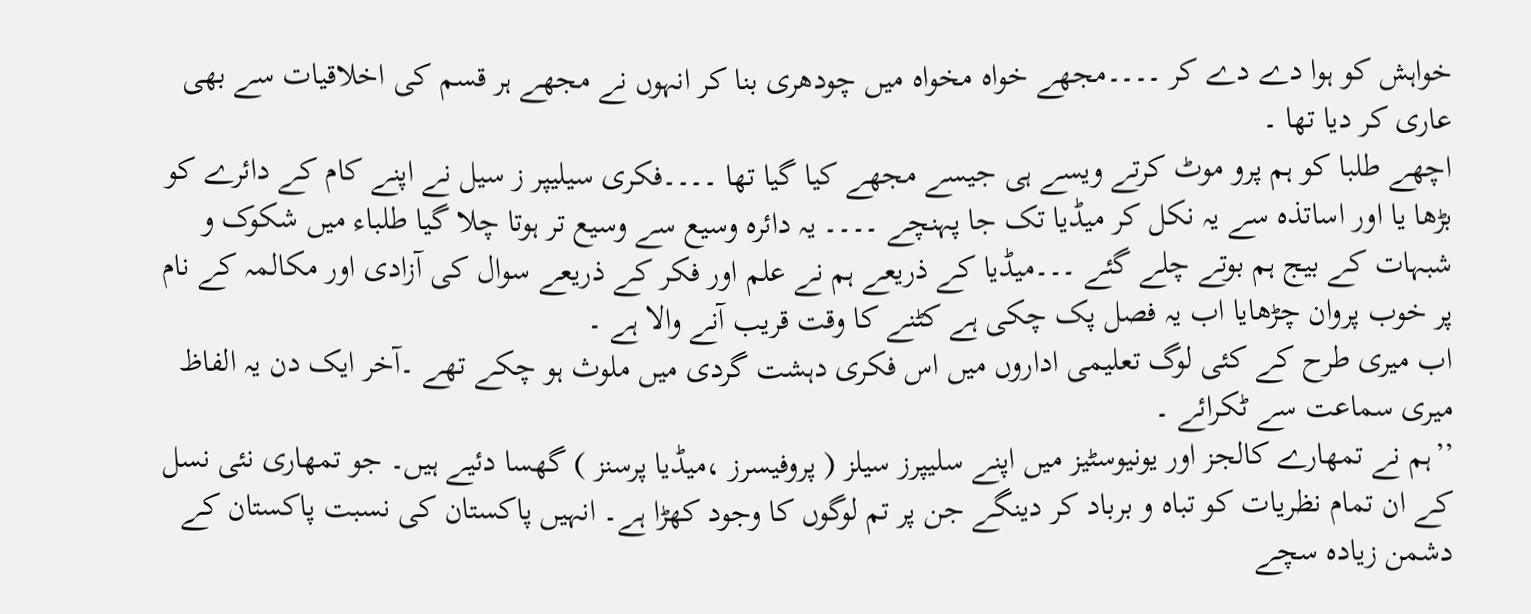خواہش کو ہوا دے دے کر ۔۔۔۔مجھے خواہ مخواہ میں چودھری بنا کر انہوں نے مجھے ہر قسم کی اخلاقیات سے بھی عاری کر دیا تھا ۔
اچھے طلبا کو ہم پرو موٹ کرتے ویسے ہی جیسے مجھے کیا گیا تھا ۔۔۔۔فکری سیلیپر ز سیل نے اپنے کام کے دائرے کو بڑھا یا اور اساتذہ سے یہ نکل کر میڈیا تک جا پہنچے ۔۔۔۔ یہ دائرہ وسیع سے وسیع تر ہوتا چلا گیا طلباء میں شکوک و شبہات کے بیج ہم بوتے چلے گئے ۔۔۔میڈیا کے ذریعے ہم نے علم اور فکر کے ذریعے سوال کی آزادی اور مکالمہ کے نام پر خوب پروان چڑھایا اب یہ فصل پک چکی ہے کٹنے کا وقت قریب آنے والا ہے ۔
اب میری طرح کے کئی لوگ تعلیمی اداروں میں اس فکری دہشت گردی میں ملوث ہو چکے تھے ۔آخر ایک دن یہ الفاظ میری سماعت سے ٹکرائے ۔
’’ہم نے تمھارے کالجز اور یونیوسٹیز میں اپنے سلیپرز سیلز ( پروفیسرز ،میڈیا پرسنز ) گھسا دئیے ہیں۔ جو تمھاری نئی نسل کے ان تمام نظریات کو تباہ و برباد کر دینگے جن پر تم لوگوں کا وجود کھڑا ہے۔ انہیں پاکستان کی نسبت پاکستان کے دشمن زیادہ سچے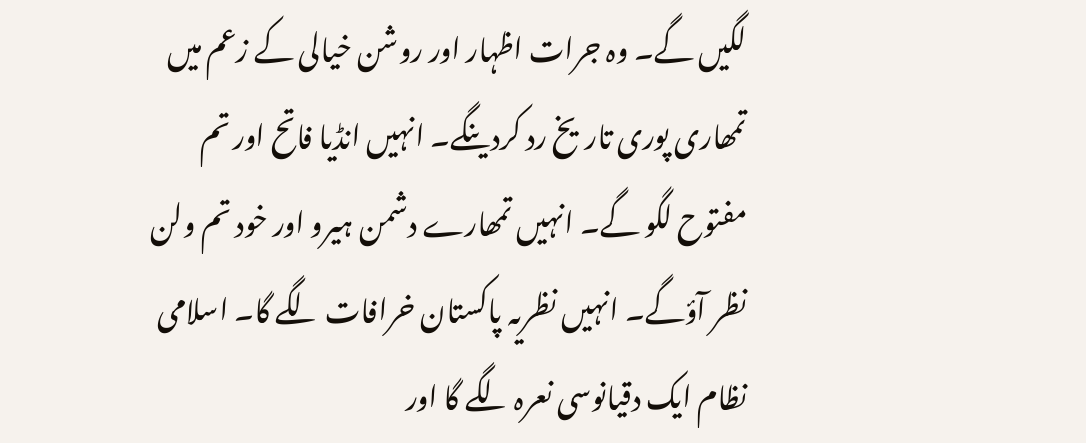لگیں گے۔ وہ جرات اظہار اور روشن خیالی کے زعم میں تمھاری پوری تاریخ رد کردینگے۔ انہیں انڈیا فاتح اور تم مفتوح لگو گے۔ انہیں تمھارے دشمن ہیرو اور خود تم ولن نظر آؤگے۔ انہیں نظریہ پاکستان خرافات لگے گا۔ اسلامی نظام ایک دقیانوسی نعرہ لگے گا اور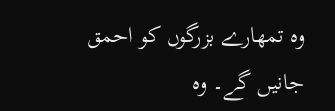وہ تمھارے بزرگوں کو احمق جانیں گے۔ وہ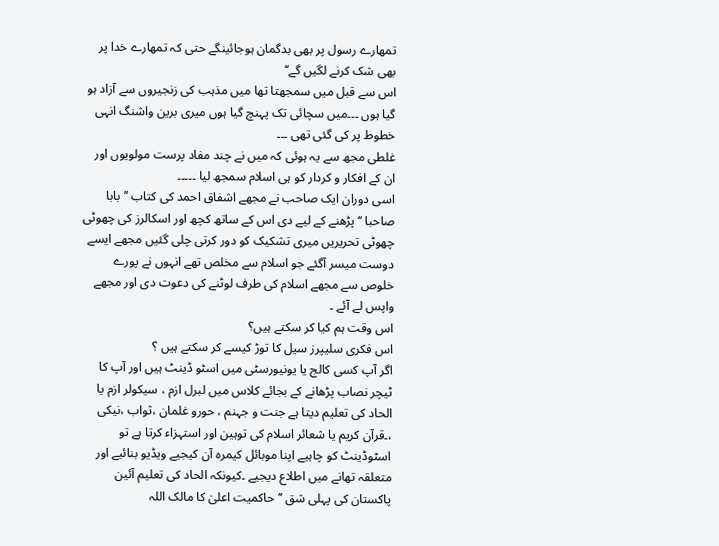تمھارے رسول پر بھی بدگمان ہوجائینگے حتی کہ تمھارے خدا پر بھی شک کرنے لگیں گے‘‘
اس سے قبل میں سمجھتا تھا میں مذہب کی زنجیروں سے آزاد ہو گیا ہوں ۔۔۔میں سچائی تک پہنچ گیا ہوں میری برین واشنگ انہی خطوط پر کی گئی تھی ۔۔۔
غلطی مجھ سے یہ ہوئی کہ میں نے چند مفاد پرست مولویوں اور ان کے افکار و کردار کو ہی اسلام سمجھ لیا ۔۔۔۔۔
اسی دوران ایک صاحب نے مجھے اشفاق احمد کی کتاب ’’بابا صاحبا ‘‘ پڑھنے کے لیے دی اس کے ساتھ کچھ اور اسکالرز کی چھوٹی چھوٹی تحریریں میری تشکیک کو دور کرتی چلی گئیں مجھے ایسے دوست میسر آگئے جو اسلام سے مخلص تھے انہوں نے پورے خلوص سے مجھے اسلام کی طرف لوٹنے کی دعوت دی اور مجھے واپس لے آئے ۔
اس وقت ہم کیا کر سکتے ہیں؟
اس فکری سلیپرز سیل کا توڑ کیسے کر سکتے ہیں ؟
اگر آپ کسی کالج یا یونیورسٹی میں اسٹو ڈینٹ ہیں اور آپ کا ٹیچر نصاب پڑھانے کے بجائے کلاس میں لبرل ازم ، سیکولر ازم یا الحاد کی تعلیم دیتا ہے جنت و جہنم ، حورو غلمان ،ثواب ،نیکی ،۔قرآن کریم یا شعائر اسلام کی توہین اور استہزاء کرتا ہے تو اسٹوڈینٹ کو چاہیے اپنا موبائل کیمرہ آن کیجیے ویڈیو بنائیے اور متعلقہ تھانے میں اطلاع دیجیے ۔کیونکہ الحاد کی تعلیم آئین پاکستان کی پہلی شق ’’حاکمیت اعلیٰ کا مالک اللہ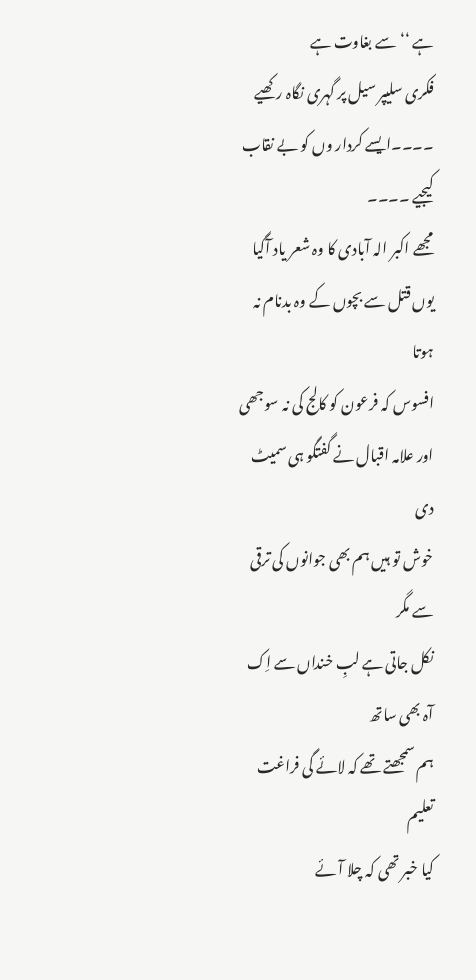ہے ‘‘سے بغاوت ہے
فکری سلیپر سیل پر گہری نگاہ رکھیے ۔۔۔۔ایسے کردار وں کو بے نقاب کیجیے ۔۔۔۔
مجھے اکبر الہ آبادی کا وہ شعر یاد آگیا
یوں قتل سے بچوں کے وہ بدنام نہ ہوتا
افسوس کہ فرعون کو کالج کی نہ سوجھی
اور علامہ اقبال نے گفتگو ہی سمیٹ دی
خوش تو ہیں ہم بھی جوانوں کی ترقی سے مگر
نکل جاتی ہے لبِ خنداں سے اِک آہ بھی ساتھ
ہم سمجھتے تھے کہ لائے گی فراغت تعلیم
کیا خبر تھی کہ چلا آئے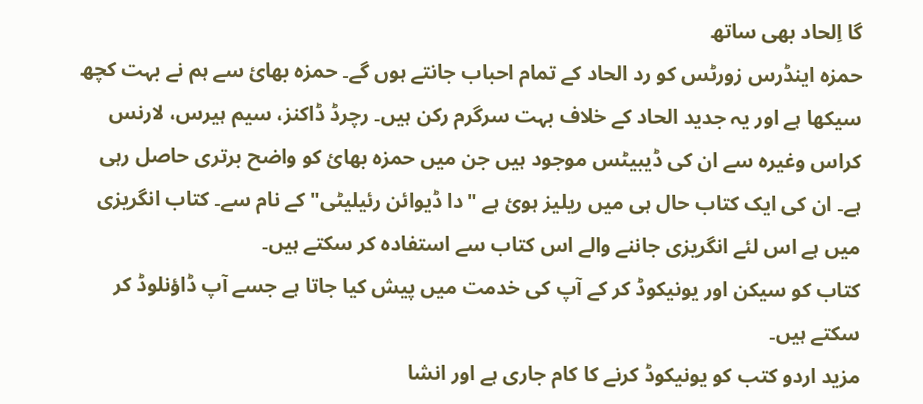گا اِلحاد بھی ساتھ
حمزہ اینڈرس زورٹس کو رد الحاد کے تمام احباب جانتے ہوں گے۔ حمزہ بھائ سے ہم نے بہت کچھ سیکھا ہے اور یہ جدید الحاد کے خلاف بہت سرگرم رکن ہیں۔ رچرڈ ڈاکنز، سیم ہیرس، لارنس کراس وغیرہ سے ان کی ڈیبیٹس موجود ہیں جن میں حمزہ بھائ کو واضح برتری حاصل رہی ہے۔ ان کی ایک کتاب حال ہی میں ریلیز ہوئ ہے "دا ڈیوائن رئیلیٹی"کے نام سے۔ کتاب انگریزی میں ہے اس لئے انگریزی جاننے والے اس کتاب سے استفادہ کر سکتے ہیں۔
کتاب کو سیکن اور یونیکوڈ کر کے آپ کی خدمت میں پیش کیا جاتا ہے جسے آپ ڈاؤنلوڈ کر سکتے ہیں۔
مزید اردو کتب کو یونیکوڈ کرنے کا کام جاری ہے اور انشا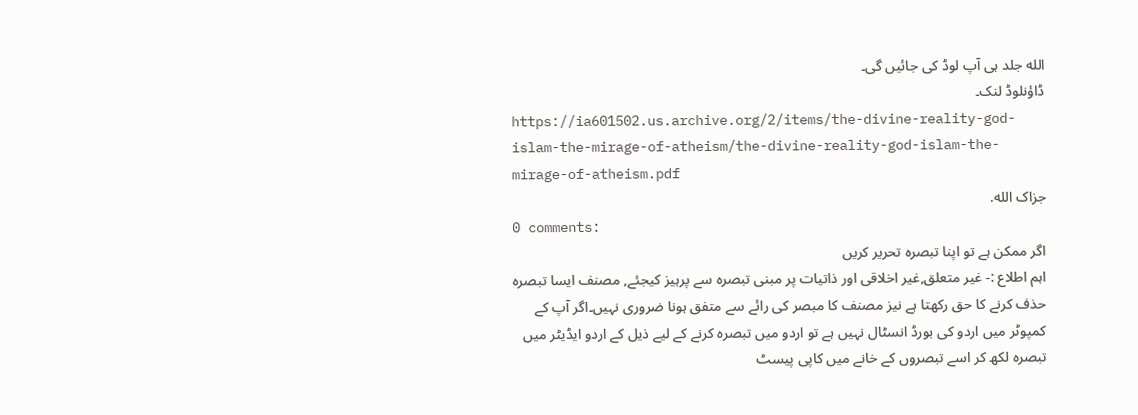الله جلد ہی آپ لوڈ کی جائیں گی۔
ڈاؤنلوڈ لنک۔
https://ia601502.us.archive.org/2/items/the-divine-reality-god-islam-the-mirage-of-atheism/the-divine-reality-god-islam-the-mirage-of-atheism.pdf
جزاک الله.
0 comments:
اگر ممکن ہے تو اپنا تبصرہ تحریر کریں
اہم اطلاع :- غیر متعلق,غیر اخلاقی اور ذاتیات پر مبنی تبصرہ سے پرہیز کیجئے, مصنف ایسا تبصرہ حذف کرنے کا حق رکھتا ہے نیز مصنف کا مبصر کی رائے سے متفق ہونا ضروری نہیں۔اگر آپ کے کمپوٹر میں اردو کی بورڈ انسٹال نہیں ہے تو اردو میں تبصرہ کرنے کے لیے ذیل کے اردو ایڈیٹر میں تبصرہ لکھ کر اسے تبصروں کے خانے میں کاپی پیسٹ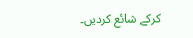کرکے شائع کردیں۔